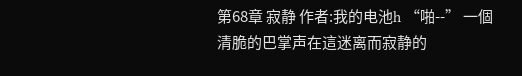第68章 寂静 作者:我的电池h “啪--” 一個清脆的巴掌声在這迷离而寂静的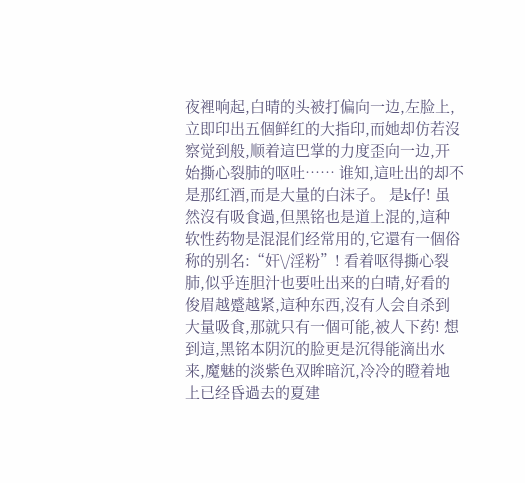夜裡响起,白晴的头被打偏向一边,左脸上,立即印出五個鲜红的大指印,而她却仿若沒察觉到般,顺着這巴掌的力度歪向一边,开始撕心裂肺的呕吐…… 谁知,這吐出的却不是那红酒,而是大量的白沫子。 是k仔! 虽然沒有吸食過,但黑铭也是道上混的,這种软性药物是混混们经常用的,它還有一個俗称的别名:“奸\/淫粉”! 看着呕得撕心裂肺,似乎连胆汁也要吐出来的白晴,好看的俊眉越蹙越紧,這种东西,沒有人会自杀到大量吸食,那就只有一個可能,被人下药! 想到這,黑铭本阴沉的脸更是沉得能滴出水来,魔魅的淡紫色双眸暗沉,冷冷的瞪着地上已经昏過去的夏建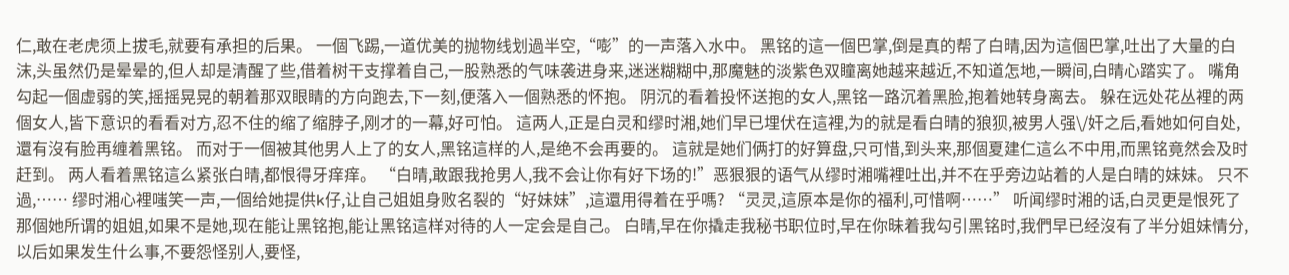仁,敢在老虎须上拔毛,就要有承担的后果。 一個飞踢,一道优美的抛物线划過半空,“嘭”的一声落入水中。 黑铭的這一個巴掌,倒是真的帮了白晴,因为這個巴掌,吐出了大量的白沫,头虽然仍是晕晕的,但人却是清醒了些,借着树干支撑着自己,一股熟悉的气味袭进身来,迷迷糊糊中,那魔魅的淡紫色双瞳离她越来越近,不知道怎地,一瞬间,白晴心踏实了。 嘴角勾起一個虚弱的笑,摇摇晃晃的朝着那双眼睛的方向跑去,下一刻,便落入一個熟悉的怀抱。 阴沉的看着投怀送抱的女人,黑铭一路沉着黑脸,抱着她转身离去。 躲在远处花丛裡的两個女人,皆下意识的看看对方,忍不住的缩了缩脖子,刚才的一幕,好可怕。 這两人,正是白灵和缪时湘,她们早已埋伏在這裡,为的就是看白晴的狼狈,被男人强\/奸之后,看她如何自处,還有沒有脸再缠着黑铭。 而对于一個被其他男人上了的女人,黑铭這样的人,是绝不会再要的。 這就是她们俩打的好算盘,只可惜,到头来,那個夏建仁這么不中用,而黑铭竟然会及时赶到。 两人看着黑铭這么紧张白晴,都恨得牙痒痒。 “白晴,敢跟我抢男人,我不会让你有好下场的!”恶狠狠的语气从缪时湘嘴裡吐出,并不在乎旁边站着的人是白晴的妹妹。 只不過,…… 缪时湘心裡嗤笑一声,一個给她提供k仔,让自己姐姐身败名裂的“好妹妹”,這還用得着在乎嗎? “灵灵,這原本是你的福利,可惜啊……” 听闻缪时湘的话,白灵更是恨死了那個她所谓的姐姐,如果不是她,现在能让黑铭抱,能让黑铭這样对待的人一定会是自己。 白晴,早在你撬走我秘书职位时,早在你昧着我勾引黑铭时,我們早已经沒有了半分姐妹情分,以后如果发生什么事,不要怨怪别人,要怪,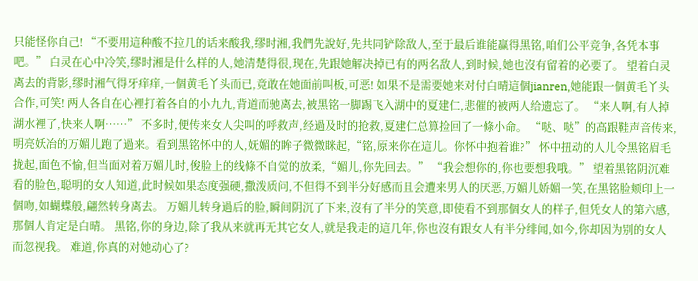只能怪你自己! “不要用這种酸不拉几的话来酸我,缪时湘,我們先說好,先共同铲除敌人,至于最后谁能赢得黑铭,咱们公平竞争,各凭本事吧。” 白灵在心中冷笑,缪时湘是什么样的人,她清楚得很,现在,先跟她解决掉已有的两名敌人,到时候,她也沒有留着的必要了。 望着白灵离去的背影,缪时湘气得牙痒痒,一個黄毛丫头而已,竟敢在她面前叫板,可恶! 如果不是需要她来对付白晴這個jianren,她能跟一個黄毛丫头合作,可笑! 两人各自在心裡打着各自的小九九,背道而驰离去,被黑铭一脚踢飞入湖中的夏建仁,悲催的被两人给遗忘了。 “来人啊,有人掉湖水裡了,快来人啊……” 不多时,便传来女人尖叫的呼救声,经過及时的抢救,夏建仁总算捡回了一條小命。 “哒、哒”的高跟鞋声音传来,明亮妖冶的万媚儿跑了過来。看到黑铭怀中的人,妩媚的眸子微微眯起,“铭,原来你在這儿。你怀中抱着谁?” 怀中扭动的人儿令黑铭眉毛拢起,面色不愉,但当面对着万媚儿时,俊脸上的线條不自觉的放柔,“媚儿,你先回去。” “我会想你的,你也要想我哦。” 望着黑铭阴沉难看的脸色,聪明的女人知道,此时候如果态度强硬,撒泼质问,不但得不到半分好感而且会遭来男人的厌恶,万媚儿娇媚一笑,在黑铭脸颊印上一個吻,如蝴蝶般,翩然转身离去。 万媚儿转身過后的脸,瞬间阴沉了下来,沒有了半分的笑意,即使看不到那個女人的样子,但凭女人的第六感,那個人肯定是白晴。 黑铭,你的身边,除了我从来就再无其它女人,就是我走的這几年,你也沒有跟女人有半分绯闻,如今,你却因为别的女人而忽视我。 难道,你真的对她动心了?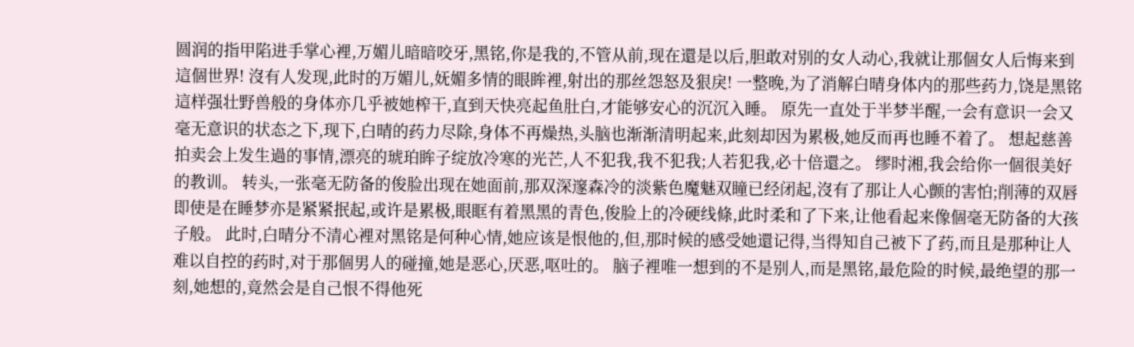圆润的指甲陷进手掌心裡,万媚儿暗暗咬牙,黑铭,你是我的,不管从前,现在還是以后,胆敢对别的女人动心,我就让那個女人后悔来到這個世界! 沒有人发现,此时的万媚儿,妩媚多情的眼眸裡,射出的那丝怨怒及狠戾! 一整晚,为了消解白晴身体内的那些药力,饶是黑铭這样强壮野兽般的身体亦几乎被她榨干,直到天快亮起鱼肚白,才能够安心的沉沉入睡。 原先一直处于半梦半醒,一会有意识一会又毫无意识的状态之下,现下,白晴的药力尽除,身体不再燥热,头脑也渐渐清明起来,此刻却因为累极,她反而再也睡不着了。 想起慈善拍卖会上发生過的事情,漂亮的琥珀眸子绽放冷寒的光芒,人不犯我,我不犯我;人若犯我,必十倍還之。 缪时湘,我会给你一個很美好的教训。 转头,一张毫无防备的俊脸出现在她面前,那双深邃森冷的淡紫色魔魅双瞳已经闭起,沒有了那让人心颤的害怕;削薄的双唇即使是在睡梦亦是紧紧抿起,或许是累极,眼眶有着黑黑的青色,俊脸上的冷硬线條,此时柔和了下来,让他看起来像個毫无防备的大孩子般。 此时,白晴分不清心裡对黑铭是何种心情,她应该是恨他的,但,那时候的感受她還记得,当得知自己被下了药,而且是那种让人难以自控的药时,对于那個男人的碰撞,她是恶心,厌恶,呕吐的。 脑子裡唯一想到的不是别人,而是黑铭,最危险的时候,最绝望的那一刻,她想的,竟然会是自己恨不得他死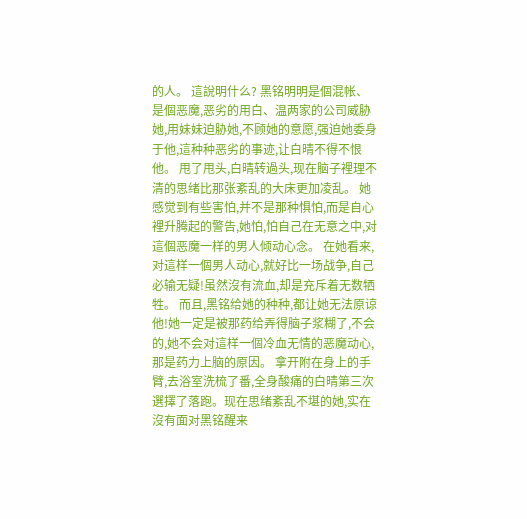的人。 這說明什么? 黑铭明明是個混帐、是個恶魔,恶劣的用白、温两家的公司威胁她,用妹妹迫胁她,不顾她的意愿,强迫她委身于他,這种种恶劣的事迹,让白晴不得不恨他。 甩了甩头,白晴转過头,现在脑子裡理不清的思绪比那张紊乱的大床更加凌乱。 她感觉到有些害怕,并不是那种惧怕,而是自心裡升腾起的警告,她怕,怕自己在无意之中,对這個恶魔一样的男人倾动心念。 在她看来,对這样一個男人动心,就好比一场战争,自己必输无疑!虽然沒有流血,却是充斥着无数牺牲。 而且,黑铭给她的种种,都让她无法原谅他!她一定是被那药给弄得脑子浆糊了,不会的,她不会对這样一個冷血无情的恶魔动心,那是药力上脑的原因。 拿开附在身上的手臂,去浴室洗梳了番,全身酸痛的白晴第三次選擇了落跑。现在思绪紊乱不堪的她,实在沒有面对黑铭醒来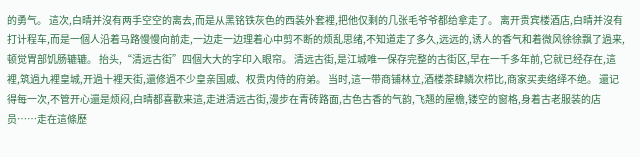的勇气。 這次,白晴并沒有两手空空的离去,而是从黑铭铁灰色的西装外套裡,把他仅剩的几张毛爷爷都给拿走了。 离开贵宾楼酒店,白晴并沒有打计程车,而是一個人沿着马路慢慢向前走,一边走一边理着心中剪不断的烦乱思绪,不知道走了多久,远远的,诱人的香气和着微风徐徐飘了過来,顿觉胃部饥肠辘辘。 抬头,“清远古街”四個大大的字印入眼帘。 清远古街,是江城唯一保存完整的古街区,早在一千多年前,它就已经存在,這裡,筑過九裡皇城,开過十裡天街,還修過不少皇亲国戚、权贵内侍的府弟。 当时,這一带商铺林立,酒楼茶肆鳞次栉比,商家买卖络绎不绝。 還记得每一次,不管开心還是烦闷,白晴都喜歡来這,走进清远古街,漫步在青砖路面,古色古香的气韵,飞翘的屋檐,镂空的窗格,身着古老服装的店员……走在這條歷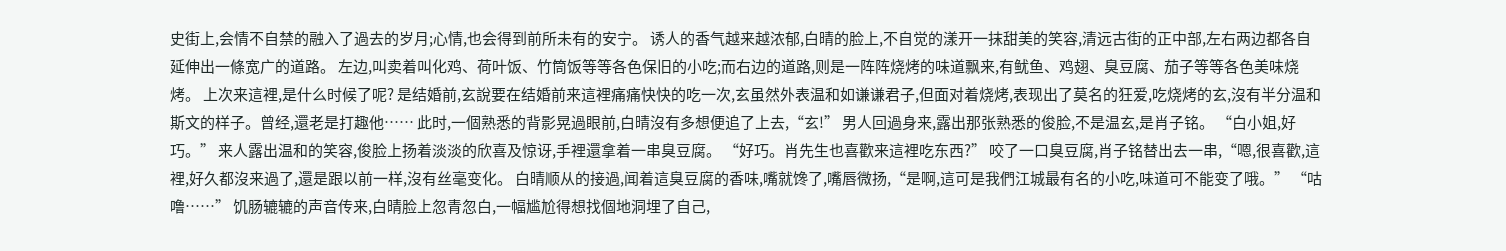史街上,会情不自禁的融入了過去的岁月;心情,也会得到前所未有的安宁。 诱人的香气越来越浓郁,白晴的脸上,不自觉的漾开一抹甜美的笑容,清远古街的正中部,左右两边都各自延伸出一條宽广的道路。 左边,叫卖着叫化鸡、荷叶饭、竹筒饭等等各色保旧的小吃;而右边的道路,则是一阵阵烧烤的味道飘来,有鱿鱼、鸡翅、臭豆腐、茄子等等各色美味烧烤。 上次来這裡,是什么时候了呢? 是结婚前,玄說要在结婚前来這裡痛痛快快的吃一次,玄虽然外表温和如谦谦君子,但面对着烧烤,表现出了莫名的狂爱,吃烧烤的玄,沒有半分温和斯文的样子。曾经,還老是打趣他…… 此时,一個熟悉的背影晃過眼前,白晴沒有多想便追了上去,“玄!” 男人回過身来,露出那张熟悉的俊脸,不是温玄,是肖子铭。 “白小姐,好巧。” 来人露出温和的笑容,俊脸上扬着淡淡的欣喜及惊讶,手裡還拿着一串臭豆腐。 “好巧。肖先生也喜歡来這裡吃东西?” 咬了一口臭豆腐,肖子铭替出去一串,“嗯,很喜歡,這裡,好久都沒来過了,還是跟以前一样,沒有丝毫变化。 白晴顺从的接過,闻着這臭豆腐的香味,嘴就馋了,嘴唇微扬,“是啊,這可是我們江城最有名的小吃,味道可不能变了哦。” “咕噜……” 饥肠辘辘的声音传来,白晴脸上忽青忽白,一幅尴尬得想找個地洞埋了自己,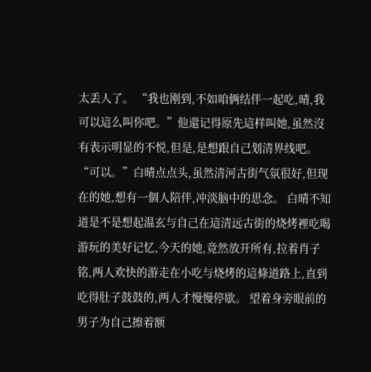太丢人了。 “我也刚到,不如咱俩结伴一起吃,晴,我可以這么叫你吧。”他還记得原先這样叫她,虽然沒有表示明显的不悦,但是,是想跟自己划清界线吧。 “可以。”白晴点点头,虽然清河古街气氛很好,但现在的她,想有一個人陪伴,冲淡脑中的思念。 白晴不知道是不是想起温玄与自己在這清远古街的烧烤裡吃喝游玩的美好记忆,今天的她,竟然放开所有,拉着肖子铭,两人欢快的游走在小吃与烧烤的這條道路上,直到吃得肚子鼓鼓的,两人才慢慢停歇。 望着身旁眼前的男子为自己擦着额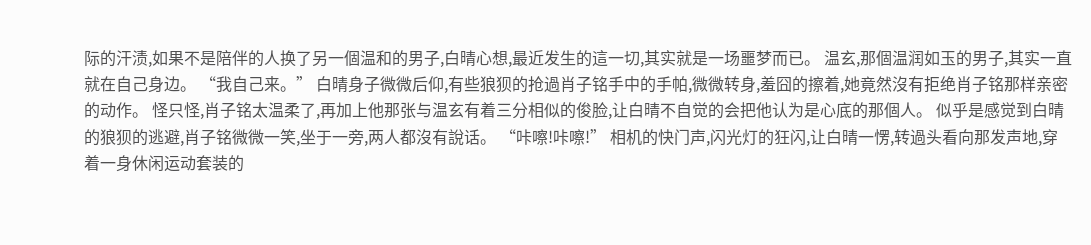际的汗渍,如果不是陪伴的人换了另一個温和的男子,白晴心想,最近发生的這一切,其实就是一场噩梦而已。 温玄,那個温润如玉的男子,其实一直就在自己身边。 “我自己来。” 白晴身子微微后仰,有些狼狈的抢過肖子铭手中的手帕,微微转身,羞囧的擦着,她竟然沒有拒绝肖子铭那样亲密的动作。 怪只怪,肖子铭太温柔了,再加上他那张与温玄有着三分相似的俊脸,让白晴不自觉的会把他认为是心底的那個人。 似乎是感觉到白晴的狼狈的逃避,肖子铭微微一笑,坐于一旁,两人都沒有說话。 “咔嚓!咔嚓!” 相机的快门声,闪光灯的狂闪,让白晴一愣,转過头看向那发声地,穿着一身休闲运动套装的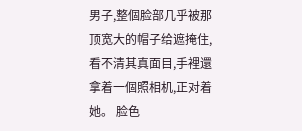男子,整個脸部几乎被那顶宽大的帽子给遮掩住,看不清其真面目,手裡還拿着一個照相机,正对着她。 脸色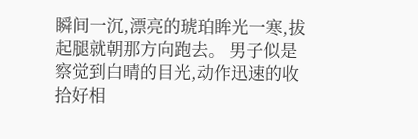瞬间一沉,漂亮的琥珀眸光一寒,拔起腿就朝那方向跑去。 男子似是察觉到白晴的目光,动作迅速的收拾好相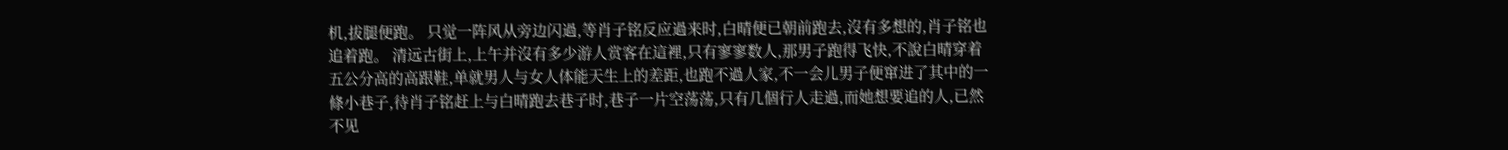机,拔腿便跑。 只觉一阵风从旁边闪過,等肖子铭反应過来时,白晴便已朝前跑去,沒有多想的,肖子铭也追着跑。 清远古街上,上午并沒有多少游人赏客在這裡,只有寥寥数人,那男子跑得飞快,不說白晴穿着五公分高的高跟鞋,单就男人与女人体能天生上的差距,也跑不過人家,不一会儿男子便窜进了其中的一條小巷子,待肖子铭赶上与白晴跑去巷子时,巷子一片空荡荡,只有几個行人走過,而她想要追的人,已然不见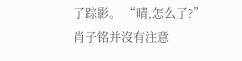了踪影。 “晴,怎么了?” 肖子铭并沒有注意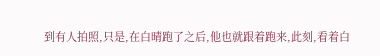到有人拍照,只是,在白晴跑了之后,他也就跟着跑来,此刻,看着白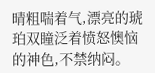晴粗喘着气,漂亮的琥珀双瞳泛着愤怒懊恼的神色,不禁纳闷。